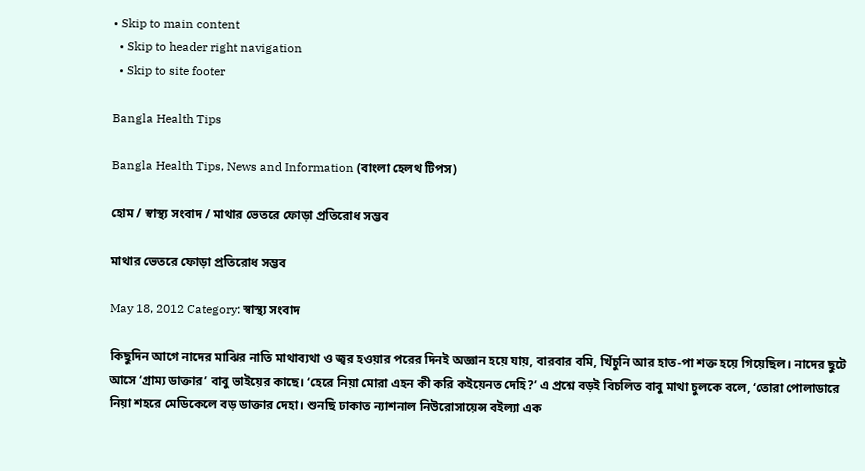• Skip to main content
  • Skip to header right navigation
  • Skip to site footer

Bangla Health Tips

Bangla Health Tips, News and Information (বাংলা হেলথ টিপস)

হোম / স্বাস্থ্য সংবাদ / মাথার ভেতরে ফোড়া প্রতিরোধ সম্ভব

মাথার ভেতরে ফোড়া প্রতিরোধ সম্ভব

May 18, 2012 Category: স্বাস্থ্য সংবাদ

কিছুদিন আগে নাদের মাঝির নাতি মাথাব্যথা ও জ্বর হওয়ার পরের দিনই অজ্ঞান হয়ে যায়, বারবার বমি, খিঁচুনি আর হাত-পা শক্ত হয়ে গিয়েছিল। নাদের ছুটে আসে ‘গ্রাম্য ডাক্তার’ বাবু ভাইয়ের কাছে। ‘হেরে নিয়া মোরা এহন কী করি কইয়েনত দেহি?’ এ প্রশ্নে বড়ই বিচলিত বাবু মাথা চুলকে বলে, ‘তোরা পোলাডারে নিয়া শহরে মেডিকেলে বড় ডাক্তার দেহা। শুনছি ঢাকাত ন্যাশনাল নিউরোসায়েন্স বইল্যা এক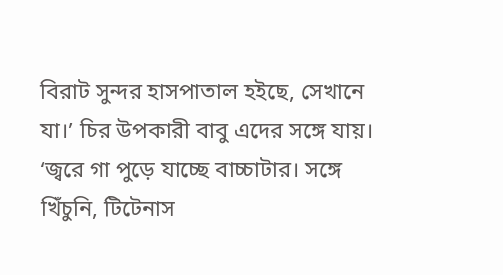বিরাট সুন্দর হাসপাতাল হইছে, সেখানে যা।’ চির উপকারী বাবু এদের সঙ্গে যায়। ‘জ্বরে গা পুড়ে যাচ্ছে বাচ্চাটার। সঙ্গে খিঁচুনি, টিটেনাস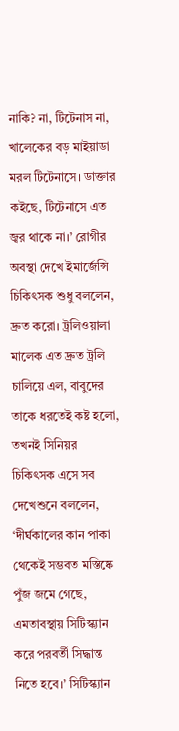নাকি? না, টিটেনাস না, খালেকের বড় মাইয়াডা মরল টিটেনাসে। ডাক্তার কইছে, টিটেনাসে এত জ্বর থাকে না।’ রোগীর অবস্থা দেখে ইমার্জেন্সি চিকিৎসক শুধু বললেন, দ্রুত করো। ট্রলিওয়ালা মালেক এত দ্রুত ট্রলি চালিয়ে এল, বাবুদের তাকে ধরতেই কষ্ট হলো, তখনই সিনিয়র চিকিৎসক এসে সব দেখেশুনে বললেন, ‘দীর্ঘকালের কান পাকা থেকেই সম্ভবত মস্তিষ্কে পুঁজ জমে গেছে, এমতাবস্থায় সিটিস্ক্যান করে পরবর্তী সিদ্ধান্ত নিতে হবে।’ সিটিস্ক্যান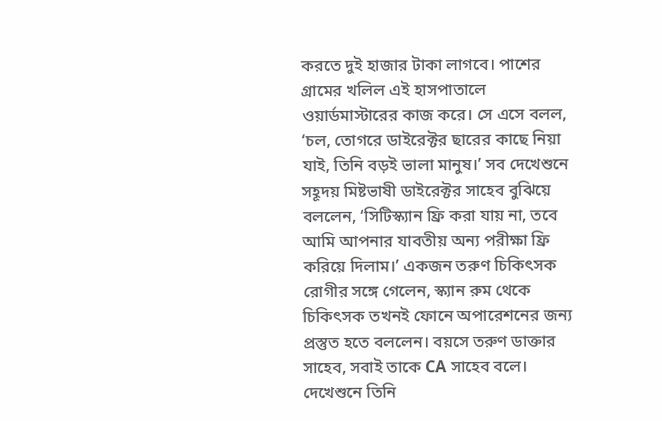করতে দুই হাজার টাকা লাগবে। পাশের গ্রামের খলিল এই হাসপাতালে ওয়ার্ডমাস্টারের কাজ করে। সে এসে বলল, ‘চল, তোগরে ডাইরেক্টর ছারের কাছে নিয়া যাই, তিনি বড়ই ভালা মানুষ।’ সব দেখেশুনে সহূদয় মিষ্টভাষী ডাইরেক্টর সাহেব বুঝিয়ে বললেন, ‘সিটিস্ক্যান ফ্রি করা যায় না, তবে আমি আপনার যাবতীয় অন্য পরীক্ষা ফ্রি করিয়ে দিলাম।’ একজন তরুণ চিকিৎসক রোগীর সঙ্গে গেলেন, স্ক্যান রুম থেকে চিকিৎসক তখনই ফোনে অপারেশনের জন্য প্রস্তুত হতে বললেন। বয়সে তরুণ ডাক্তার সাহেব, সবাই তাকে CA সাহেব বলে। দেখেশুনে তিনি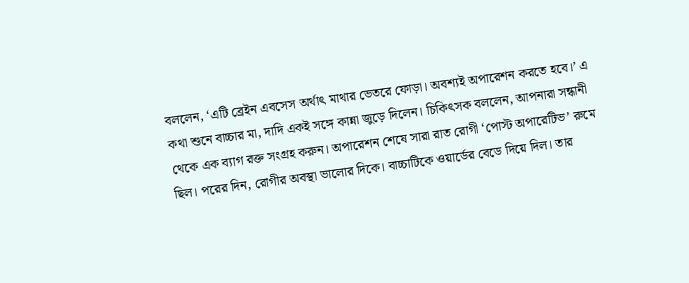বললেন, ‘এটি ব্রেইন এবসেস অর্থাৎ মাথার ভেতরে ফোড়া। অবশ্যই অপারেশন করতে হবে।’ এ কথা শুনে বাচ্চার মা, দাদি একই সঙ্গে কান্না জুড়ে দিলেন। চিকিৎসক বললেন, আপনারা সন্ধানী থেকে এক ব্যাগ রক্ত সংগ্রহ করুন। অপারেশন শেষে সারা রাত রোগী ‘পোস্ট অপারেটিভ’ রুমে ছিল। পরের দিন, রোগীর অবস্থা ভালোর দিকে। বাচ্চাটিকে ওয়ার্ডের বেডে দিয়ে দিল। তার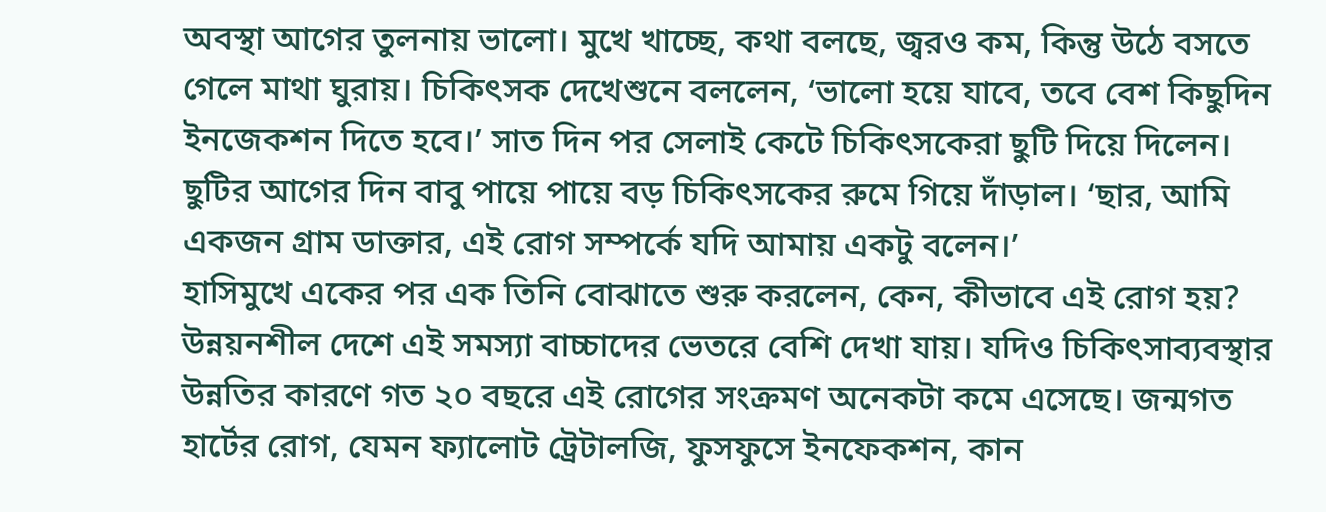অবস্থা আগের তুলনায় ভালো। মুখে খাচ্ছে, কথা বলছে, জ্বরও কম, কিন্তু উঠে বসতে গেলে মাথা ঘুরায়। চিকিৎসক দেখেশুনে বললেন, ‘ভালো হয়ে যাবে, তবে বেশ কিছুদিন ইনজেকশন দিতে হবে।’ সাত দিন পর সেলাই কেটে চিকিৎসকেরা ছুটি দিয়ে দিলেন। ছুটির আগের দিন বাবু পায়ে পায়ে বড় চিকিৎসকের রুমে গিয়ে দাঁড়াল। ‘ছার, আমি একজন গ্রাম ডাক্তার, এই রোগ সম্পর্কে যদি আমায় একটু বলেন।’
হাসিমুখে একের পর এক তিনি বোঝাতে শুরু করলেন, কেন, কীভাবে এই রোগ হয়? উন্নয়নশীল দেশে এই সমস্যা বাচ্চাদের ভেতরে বেশি দেখা যায়। যদিও চিকিৎসাব্যবস্থার উন্নতির কারণে গত ২০ বছরে এই রোগের সংক্রমণ অনেকটা কমে এসেছে। জন্মগত হার্টের রোগ, যেমন ফ্যালোট ট্রেটালজি, ফুসফুসে ইনফেকশন, কান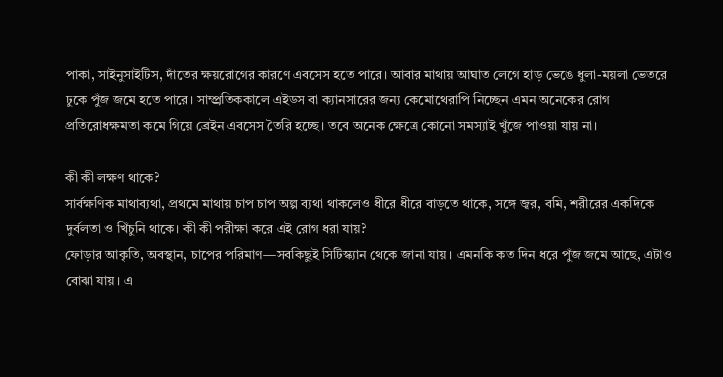পাকা, সাইনুসাইটিস, দাঁতের ক্ষয়রোগের কারণে এবসেস হতে পারে। আবার মাথায় আঘাত লেগে হাড় ভেঙে ধুলা-ময়লা ভেতরে ঢুকে পুঁজ জমে হতে পারে। সাম্প্র্রতিককালে এইডস বা ক্যানসারের জন্য কেমোথেরাপি নিচ্ছেন এমন অনেকের রোগ প্রতিরোধক্ষমতা কমে গিয়ে ব্রেইন এবসেস তৈরি হচ্ছে। তবে অনেক ক্ষেত্রে কোনো সমস্যাই খুঁজে পাওয়া যায় না।

কী কী লক্ষণ থাকে?
সার্বক্ষণিক মাথাব্যথা, প্রথমে মাথায় চাপ চাপ অল্প ব্যথা থাকলেও ধীরে ধীরে বাড়তে থাকে, সঙ্গে জ্বর, বমি, শরীরের একদিকে দুর্বলতা ও খিঁচুনি থাকে। কী কী পরীক্ষা করে এই রোগ ধরা যায়?
ফোড়ার আকৃতি, অবস্থান, চাপের পরিমাণ—সবকিছুই সিটিস্ক্যান থেকে জানা যায়। এমনকি কত দিন ধরে পুঁজ জমে আছে, এটাও বোঝা যায়। এ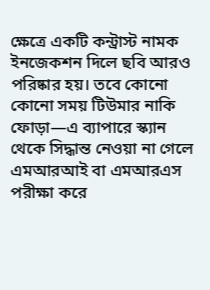ক্ষেত্রে একটি কন্ট্রাস্ট নামক ইনজেকশন দিলে ছবি আরও পরিষ্কার হয়। তবে কোনো কোনো সময় টিউমার নাকি ফোড়া—এ ব্যাপারে স্ক্যান থেকে সিদ্ধান্ত নেওয়া না গেলে এমআরআই বা এমআরএস পরীক্ষা করে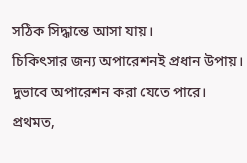সঠিক সিদ্ধান্তে আসা যায়।
চিকিৎসার জন্য অপারেশনই প্রধান উপায়। দুভাবে অপারেশন করা যেতে পারে। প্রথমত,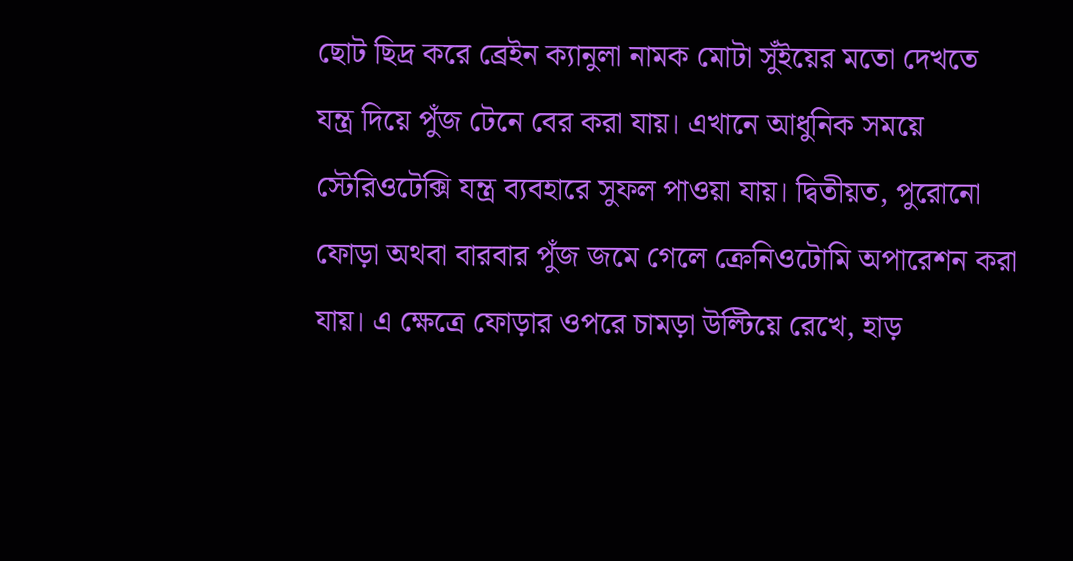ছোট ছিদ্র করে ব্রেইন ক্যানুলা নামক মোটা সুঁইয়ের মতো দেখতে যন্ত্র দিয়ে পুঁজ টেনে বের করা যায়। এখানে আধুনিক সময়ে স্টেরিওটেক্সি যন্ত্র ব্যবহারে সুফল পাওয়া যায়। দ্বিতীয়ত, পুরোনো ফোড়া অথবা বারবার পুঁজ জমে গেলে ক্রেনিওটোমি অপারেশন করা যায়। এ ক্ষেত্রে ফোড়ার ওপরে চামড়া উল্টিয়ে রেখে, হাড়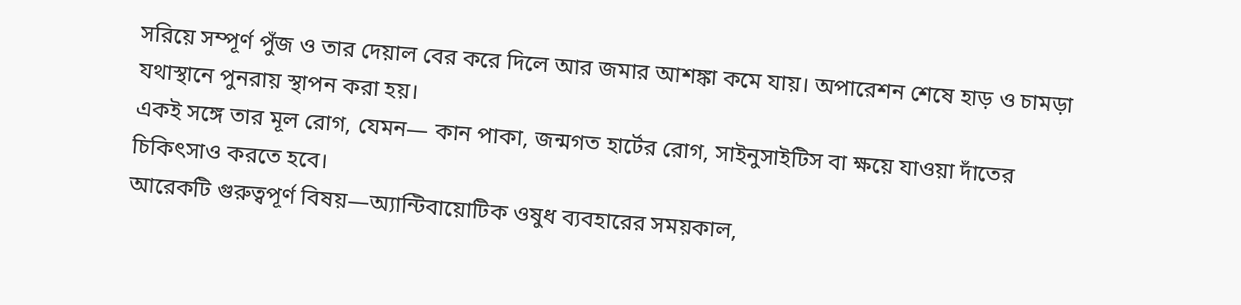সরিয়ে সম্পূর্ণ পুঁজ ও তার দেয়াল বের করে দিলে আর জমার আশঙ্কা কমে যায়। অপারেশন শেষে হাড় ও চামড়া যথাস্থানে পুনরায় স্থাপন করা হয়।
একই সঙ্গে তার মূল রোগ, যেমন— কান পাকা, জন্মগত হার্টের রোগ, সাইনুসাইটিস বা ক্ষয়ে যাওয়া দাঁতের চিকিৎসাও করতে হবে।
আরেকটি গুরুত্বপূর্ণ বিষয়—অ্যান্টিবায়োটিক ওষুধ ব্যবহারের সময়কাল,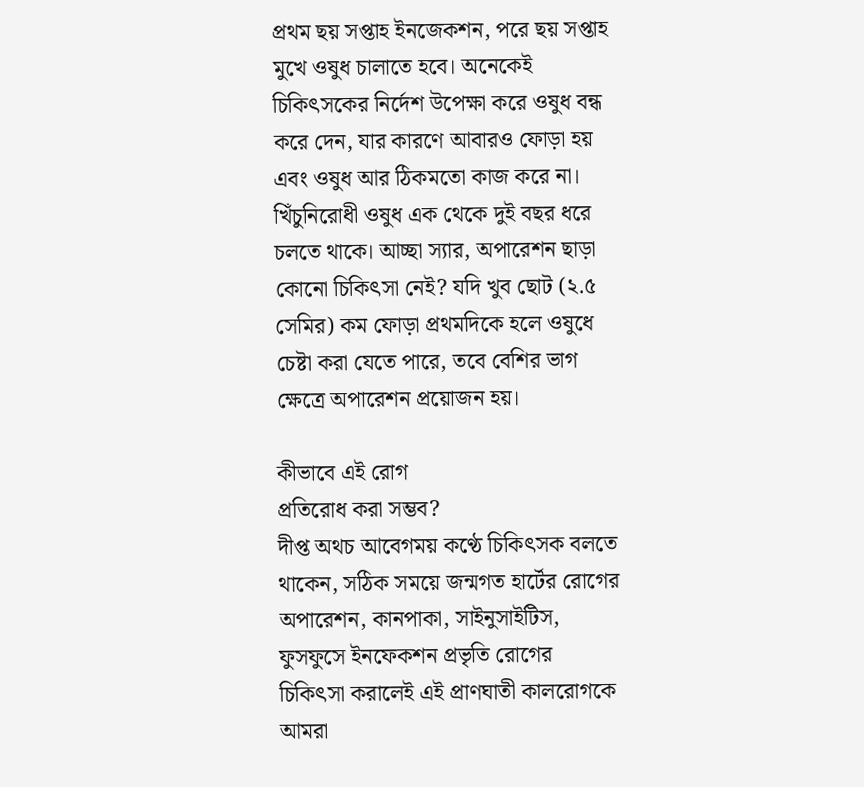প্রথম ছয় সপ্তাহ ইনজেকশন, পরে ছয় সপ্তাহ মুখে ওষুধ চালাতে হবে। অনেকেই চিকিৎসকের নির্দেশ উপেক্ষা করে ওষুধ বন্ধ করে দেন, যার কারণে আবারও ফোড়া হয় এবং ওষুধ আর ঠিকমতো কাজ করে না। খিঁচুনিরোধী ওষুধ এক থেকে দুই বছর ধরে চলতে থাকে। আচ্ছা স্যার, অপারেশন ছাড়া কোনো চিকিৎসা নেই? যদি খুব ছোট (২.৫ সেমির) কম ফোড়া প্রথমদিকে হলে ওষুধে চেষ্টা করা যেতে পারে, তবে বেশির ভাগ ক্ষেত্রে অপারেশন প্রয়োজন হয়।

কীভাবে এই রোগ
প্রতিরোধ করা সম্ভব?
দীপ্ত অথচ আবেগময় কণ্ঠে চিকিৎসক বলতে থাকেন, সঠিক সময়ে জন্মগত হার্টের রোগের অপারেশন, কানপাকা, সাইনুসাইটিস, ফুসফুসে ইনফেকশন প্রভৃতি রোগের চিকিৎসা করালেই এই প্রাণঘাতী কালরোগকে আমরা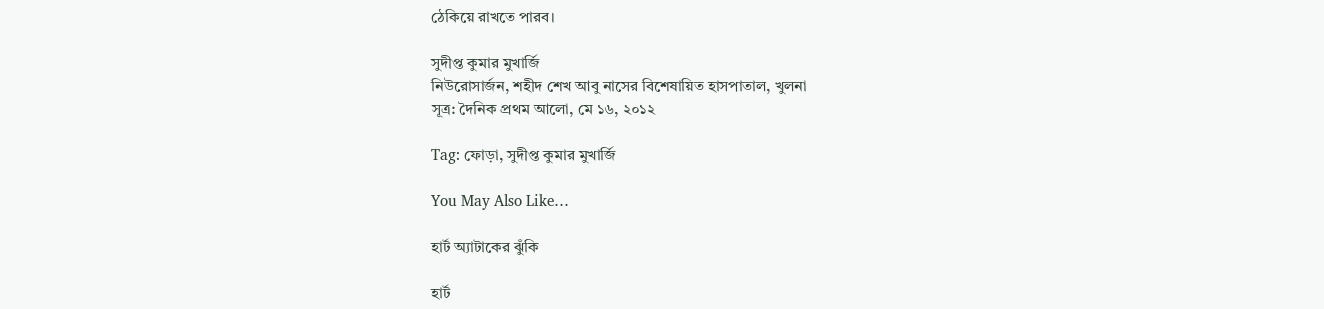ঠেকিয়ে রাখতে পারব।

সুদীপ্ত কুমার মুখার্জি
নিউরোসার্জন, শহীদ শেখ আবু নাসের বিশেষায়িত হাসপাতাল, খুলনা
সূত্র: দৈনিক প্রথম আলো, মে ১৬, ২০১২

Tag: ফোড়া, সুদীপ্ত কুমার মুখার্জি

You May Also Like…

হার্ট অ্যাটাকের ঝুঁকি

হার্ট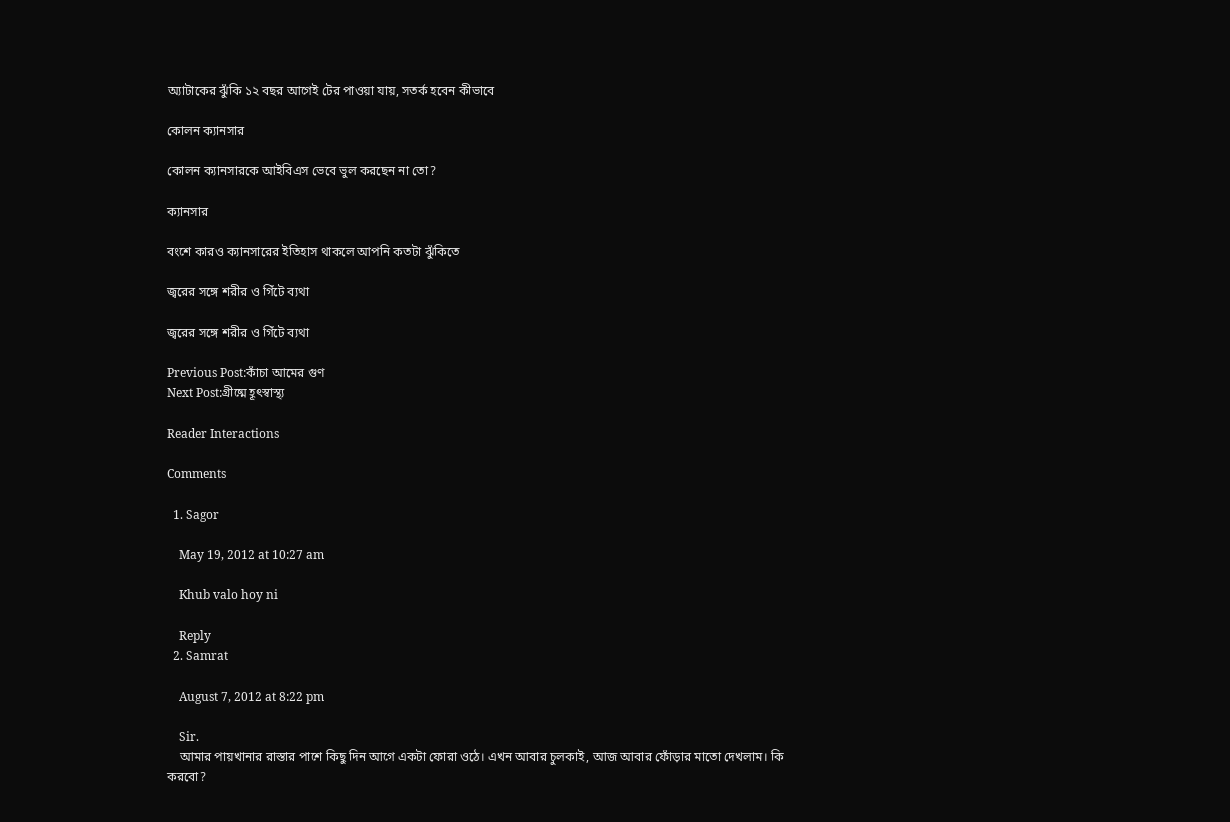অ্যাটাকের ঝুঁকি ১২ বছর আগেই টের পাওয়া যায়, সতর্ক হবেন কীভাবে

কোলন ক্যানসার

কোলন ক্যানসারকে আইবিএস ভেবে ভুল করছেন না তো?

ক্যানসার

বংশে কারও ক্যানসারের ইতিহাস থাকলে আপনি কতটা ঝুঁকিতে

জ্বরের সঙ্গে শরীর ও গিঁটে ব্যথা

জ্বরের সঙ্গে শরীর ও গিঁটে ব্যথা

Previous Post:কাঁচা আমের গুণ
Next Post:গ্রীষ্মে হূৎস্বাস্থ্য

Reader Interactions

Comments

  1. Sagor

    May 19, 2012 at 10:27 am

    Khub valo hoy ni

    Reply
  2. Samrat

    August 7, 2012 at 8:22 pm

    Sir.
    আমার পায়খানার রাস্তার পাশে কিছু দিন আগে একটা ফোরা ওঠে। এখন আবার চুলকাই, আজ আবার ফোঁড়ার মাতো দেখলাম। কি করবো?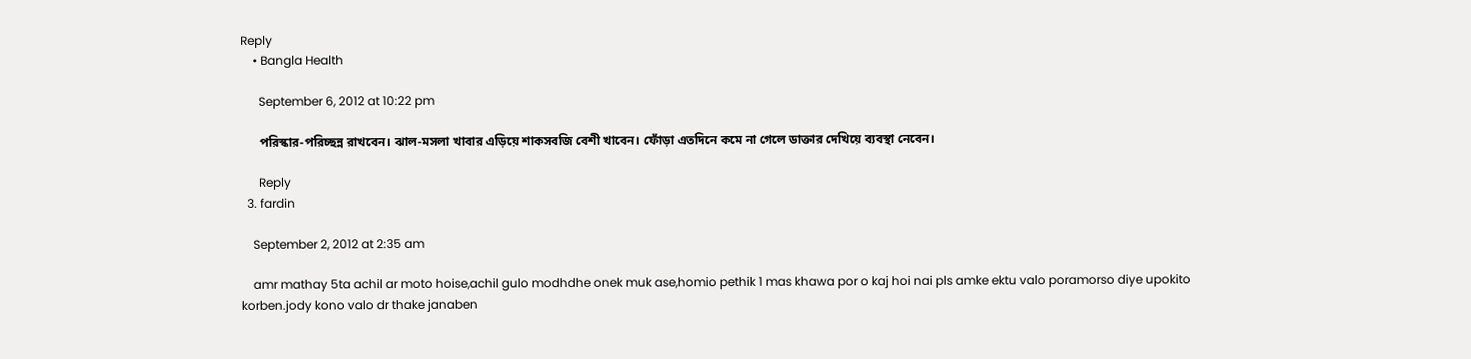Reply
    • Bangla Health

      September 6, 2012 at 10:22 pm

      পরিস্কার-পরিচ্ছন্ন রাখবেন। ঝাল-মসলা খাবার এড়িয়ে শাকসবজি বেশী খাবেন। ফোঁড়া এতদিনে কমে না গেলে ডাক্তার দেখিয়ে ব্যবস্থা নেবেন।

      Reply
  3. fardin

    September 2, 2012 at 2:35 am

    amr mathay 5ta achil ar moto hoise,achil gulo modhdhe onek muk ase,homio pethik 1 mas khawa por o kaj hoi nai pls amke ektu valo poramorso diye upokito korben.jody kono valo dr thake janaben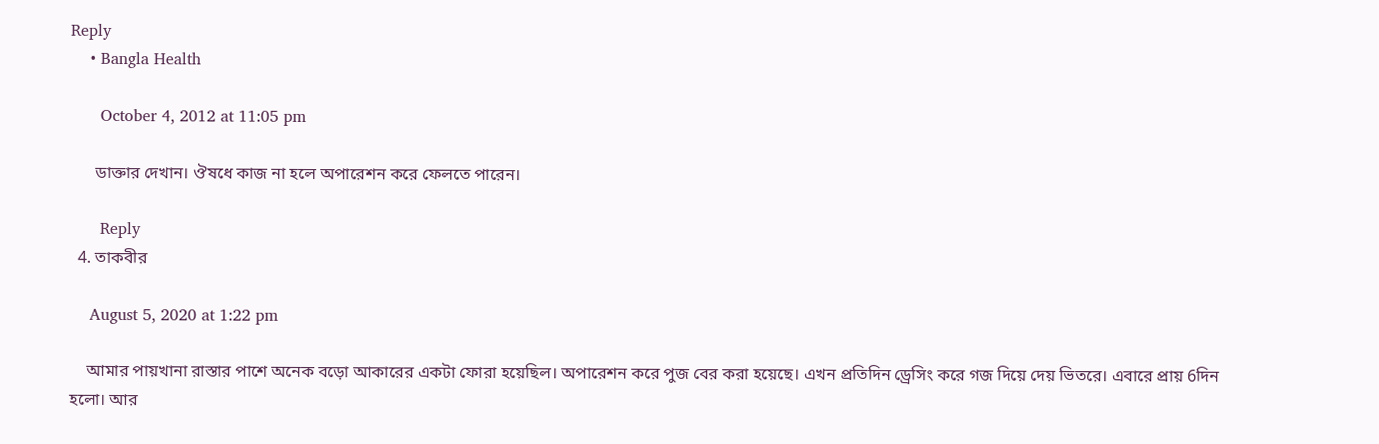Reply
    • Bangla Health

      October 4, 2012 at 11:05 pm

      ডাক্তার দেখান। ঔষধে কাজ না হলে অপারেশন করে ফেলতে পারেন।

      Reply
  4. তাকবীর

    August 5, 2020 at 1:22 pm

    আমার পায়খানা রাস্তার পাশে অনেক বড়ো আকারের একটা ফোরা হয়েছিল। অপারেশন করে পুজ বের করা হয়েছে। এখন প্রতিদিন ড্রেসিং করে গজ দিয়ে দেয় ভিতরে। এবারে প্রায় 6দিন হলো। আর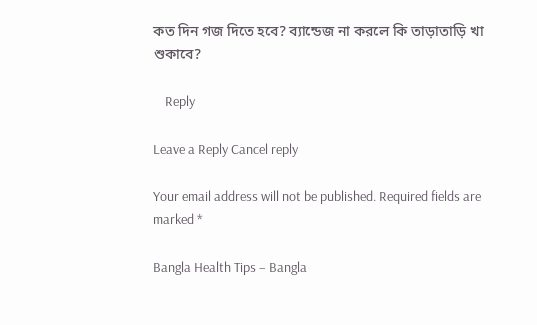কত দিন গজ দিতে হবে? ব্যান্ডেজ না করলে কি তাড়াতাড়ি খা শুকাবে?

    Reply

Leave a Reply Cancel reply

Your email address will not be published. Required fields are marked *

Bangla Health Tips – Bangla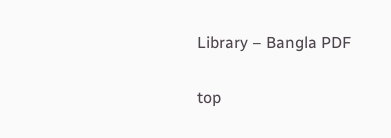Library – Bangla PDF

top